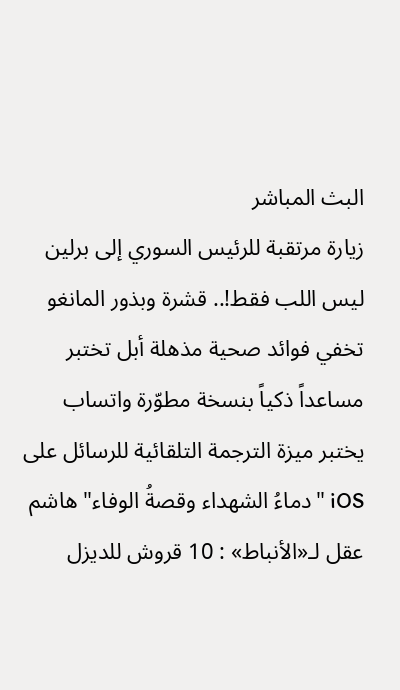البث المباشر
زيارة مرتقبة للرئيس السوري إلى برلين  ليس اللب فقط!.. قشرة وبذور المانغو تخفي فوائد صحية مذهلة أبل تختبر مساعداً ذكياً بنسخة مطوّرة واتساب يختبر ميزة الترجمة التلقائية للرسائل على iOS "دماءُ الشهداء وقصةُ الوفاء" هاشم عقل لـ«الأنباط» : 10 قروش للديزل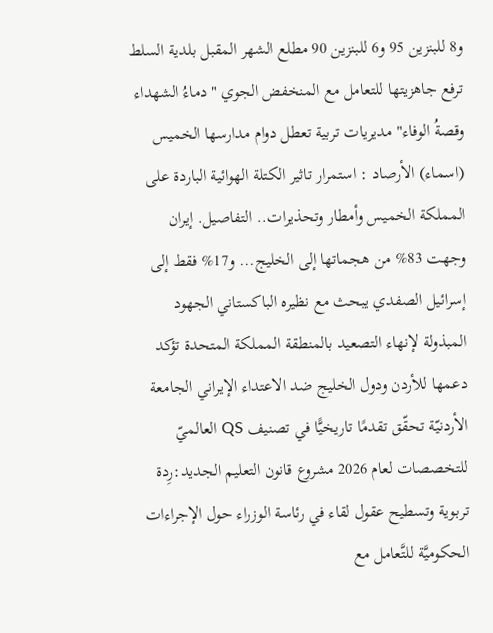و8 للبنزين 95 و6 للبنزين 90 مطلع الشهر المقبل بلدية السلط ترفع جاهزيتها للتعامل مع المنخفض الجوي "دماءُ الشهداء وقصةُ الوفاء" مديريات تربية تعطل دوام مدارسها الخميس (اسماء) الأرصاد : استمرار تاثير الكتلة الهوائية الباردة على المملكة الخميس وأمطار وتحذيرات.. التفاصيل. إيران وجهت 83% من هجماتها إلى الخليج... و17% فقط إلى إسرائيل الصفدي يبحث مع نظيره الباكستاني الجهود المبذولة لإنهاء التصعيد بالمنطقة المملكة المتحدة تؤكد دعمها للأردن ودول الخليج ضد الاعتداء الإيراني الجامعة الأردنيّة تحقّق تقدمًا تاريخيًّا في تصنيف QS العالميّ للتخصصات لعام 2026 مشروع قانون التعليم الجديد:رِدة تربوية وتسطيح عقول لقاء في رئاسة الوزراء حول الإجراءات الحكوميَّة للتَّعامل مع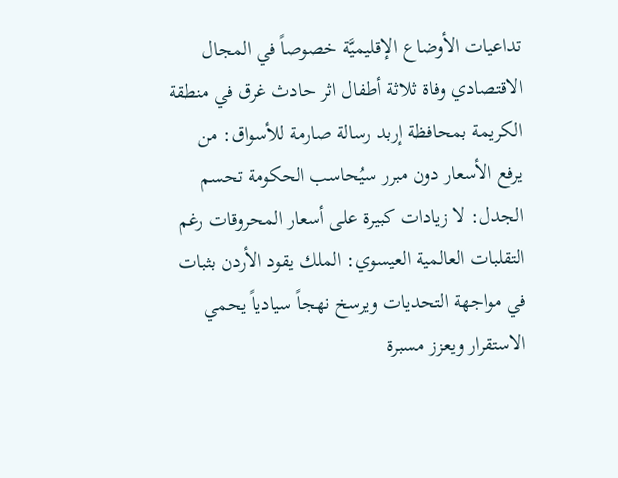تداعيات الأوضاع الإقليميَّة خصوصاً في المجال الاقتصادي وفاة ثلاثة أطفال اثر حادث غرق في منطقة الكريمة بمحافظة إربد رسالة صارمة للأسواق: من يرفع الأسعار دون مبرر سيُحاسب الحكومة تحسم الجدل: لا زيادات كبيرة على أسعار المحروقات رغم التقلبات العالمية العيسوي: الملك يقود الأردن بثبات في مواجهة التحديات ويرسخ نهجاً سيادياً يحمي الاستقرار ويعزز مسبرة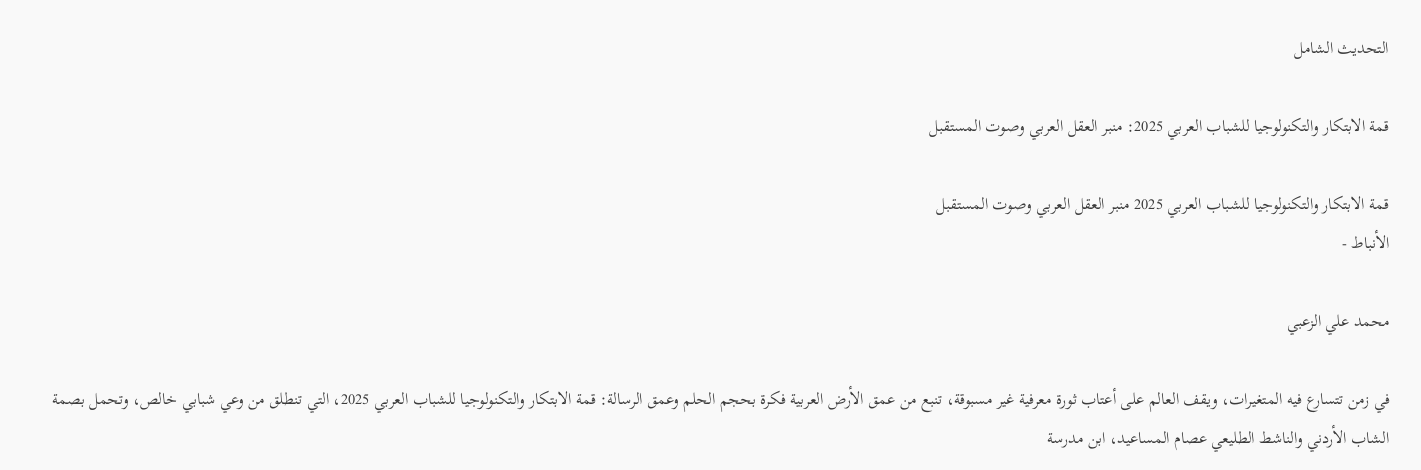التحديث الشامل

قمة الابتكار والتكنولوجيا للشباب العربي 2025: منبر العقل العربي وصوت المستقبل

قمة الابتكار والتكنولوجيا للشباب العربي 2025 منبر العقل العربي وصوت المستقبل
الأنباط -

محمد علي الزعبي

في زمن تتسارع فيه المتغيرات، ويقف العالم على أعتاب ثورة معرفية غير مسبوقة، تنبع من عمق الأرض العربية فكرة بحجم الحلم وعمق الرسالة: قمة الابتكار والتكنولوجيا للشباب العربي 2025، التي تنطلق من وعي شبابي خالص، وتحمل بصمة الشاب الأردني والناشط الطليعي عصام المساعيد، ابن مدرسة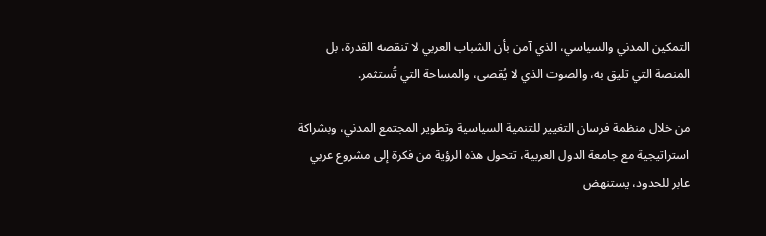التمكين المدني والسياسي، الذي آمن بأن الشباب العربي لا تنقصه القدرة، بل المنصة التي تليق به، والصوت الذي لا يُقصى، والمساحة التي تُستثمر.

من خلال منظمة فرسان التغيير للتنمية السياسية وتطوير المجتمع المدني، وبشراكة استراتيجية مع جامعة الدول العربية، تتحول هذه الرؤية من فكرة إلى مشروع عربي عابر للحدود، يستنهض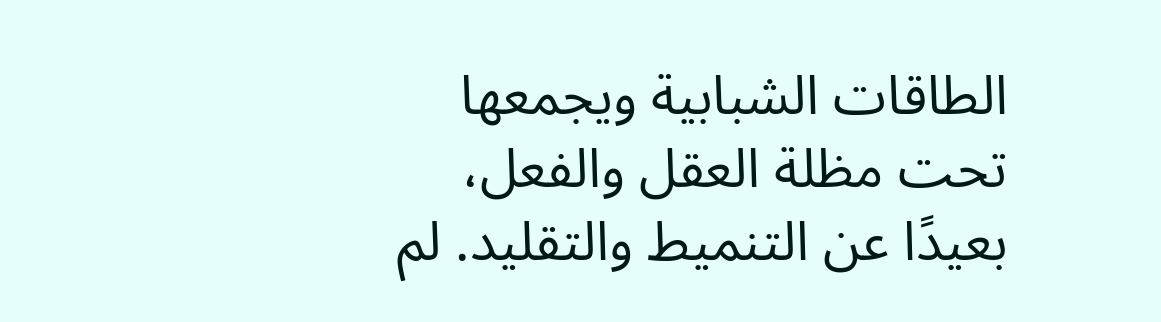الطاقات الشبابية ويجمعها تحت مظلة العقل والفعل، بعيدًا عن التنميط والتقليد. لم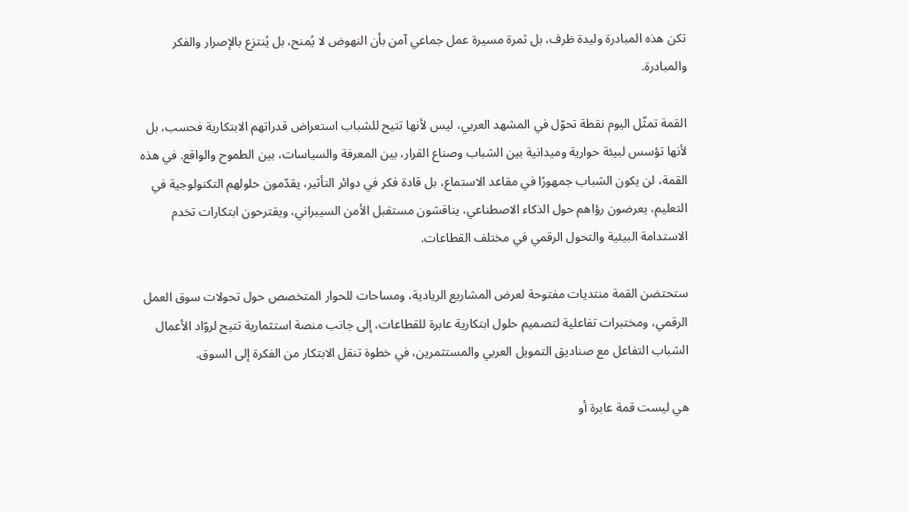تكن هذه المبادرة وليدة ظرف، بل ثمرة مسيرة عمل جماعي آمن بأن النهوض لا يُمنح، بل يُنتزع بالإصرار والفكر والمبادرة.

القمة تمثّل اليوم نقطة تحوّل في المشهد العربي، ليس لأنها تتيح للشباب استعراض قدراتهم الابتكارية فحسب، بل لأنها تؤسس لبيئة حوارية وميدانية بين الشباب وصناع القرار، بين المعرفة والسياسات، بين الطموح والواقع. في هذه القمة، لن يكون الشباب جمهورًا في مقاعد الاستماع، بل قادة فكر في دوائر التأثير، يقدّمون حلولهم التكنولوجية في التعليم، يعرضون رؤاهم حول الذكاء الاصطناعي، يناقشون مستقبل الأمن السيبراني، ويقترحون ابتكارات تخدم الاستدامة البيئية والتحول الرقمي في مختلف القطاعات.

ستحتضن القمة منتديات مفتوحة لعرض المشاريع الريادية، ومساحات للحوار المتخصص حول تحولات سوق العمل الرقمي، ومختبرات تفاعلية لتصميم حلول ابتكارية عابرة للقطاعات، إلى جانب منصة استثمارية تتيح لروّاد الأعمال الشباب التفاعل مع صناديق التمويل العربي والمستثمرين، في خطوة تنقل الابتكار من الفكرة إلى السوق.

هي ليست قمة عابرة أو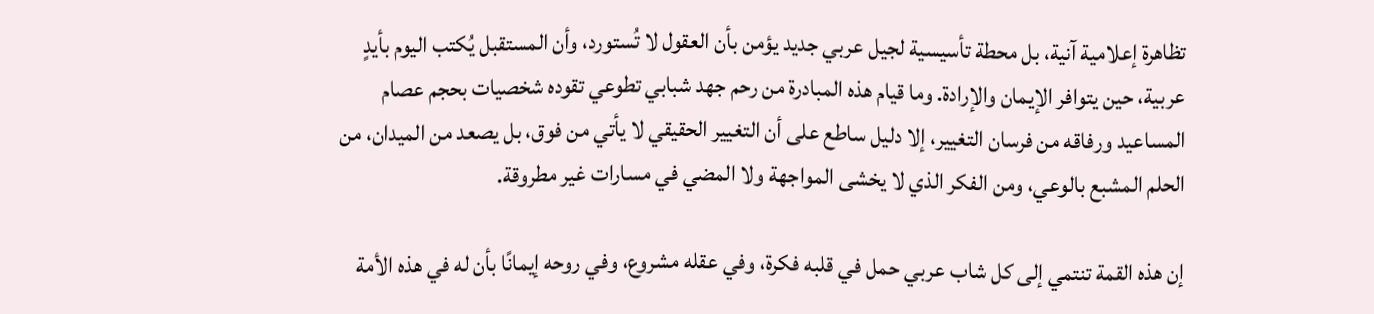تظاهرة إعلامية آنية، بل محطة تأسيسية لجيل عربي جديد يؤمن بأن العقول لا تُستورد، وأن المستقبل يُكتب اليوم بأيدٍ عربية، حين يتوافر الإيمان والإرادة. وما قيام هذه المبادرة من رحم جهد شبابي تطوعي تقوده شخصيات بحجم عصام المساعيد ورفاقه من فرسان التغيير، إلا دليل ساطع على أن التغيير الحقيقي لا يأتي من فوق، بل يصعد من الميدان، من الحلم المشبع بالوعي، ومن الفكر الذي لا يخشى المواجهة ولا المضي في مسارات غير مطروقة.

إن هذه القمة تنتمي إلى كل شاب عربي حمل في قلبه فكرة، وفي عقله مشروع، وفي روحه إيمانًا بأن له في هذه الأمة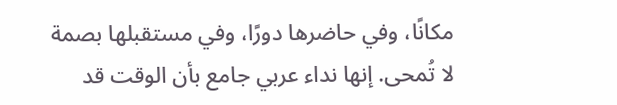مكانًا، وفي حاضرها دورًا، وفي مستقبلها بصمة لا تُمحى. إنها نداء عربي جامع بأن الوقت قد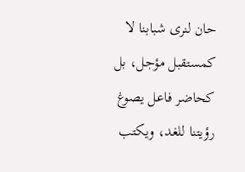حان لنرى شبابنا لا كمستقبل مؤجل، بل كحاضر فاعل يصوغ رؤيتنا للغد، ويكتب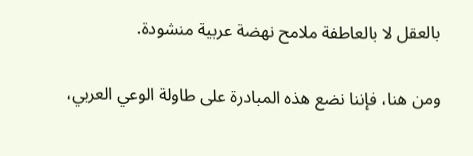بالعقل لا بالعاطفة ملامح نهضة عربية منشودة.

ومن هنا، فإننا نضع هذه المبادرة على طاولة الوعي العربي،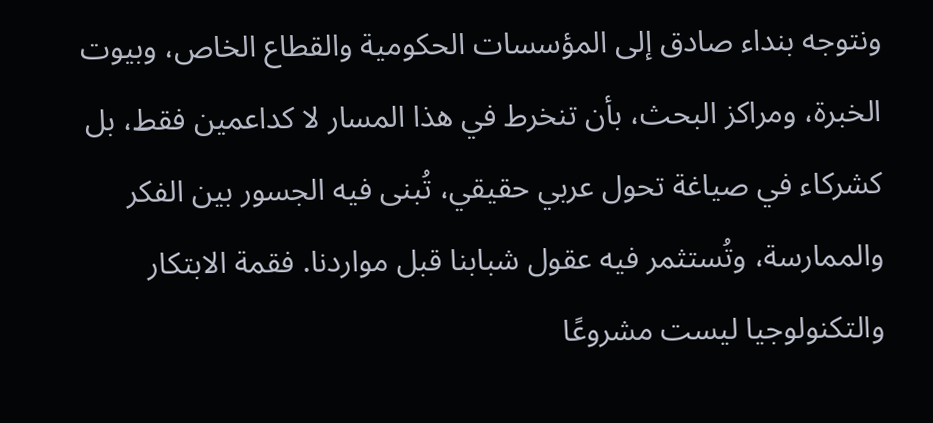ونتوجه بنداء صادق إلى المؤسسات الحكومية والقطاع الخاص، وبيوت الخبرة، ومراكز البحث، بأن تنخرط في هذا المسار لا كداعمين فقط، بل كشركاء في صياغة تحول عربي حقيقي، تُبنى فيه الجسور بين الفكر والممارسة، وتُستثمر فيه عقول شبابنا قبل مواردنا. فقمة الابتكار والتكنولوجيا ليست مشروعًا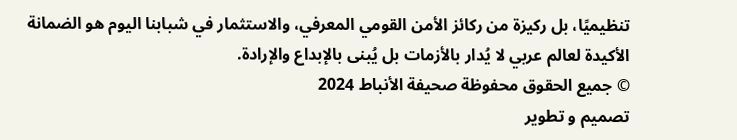تنظيميًا، بل ركيزة من ركائز الأمن القومي المعرفي، والاستثمار في شبابنا اليوم هو الضمانة الأكيدة لعالم عربي لا يُدار بالأزمات بل يُبنى بالإبداع والإرادة.
© جميع الحقوق محفوظة صحيفة الأنباط 2024
تصميم و تطوير